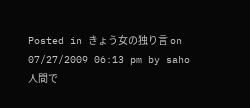Posted in きょう女の独り言 on 07/27/2009 06:13 pm by saho
人間で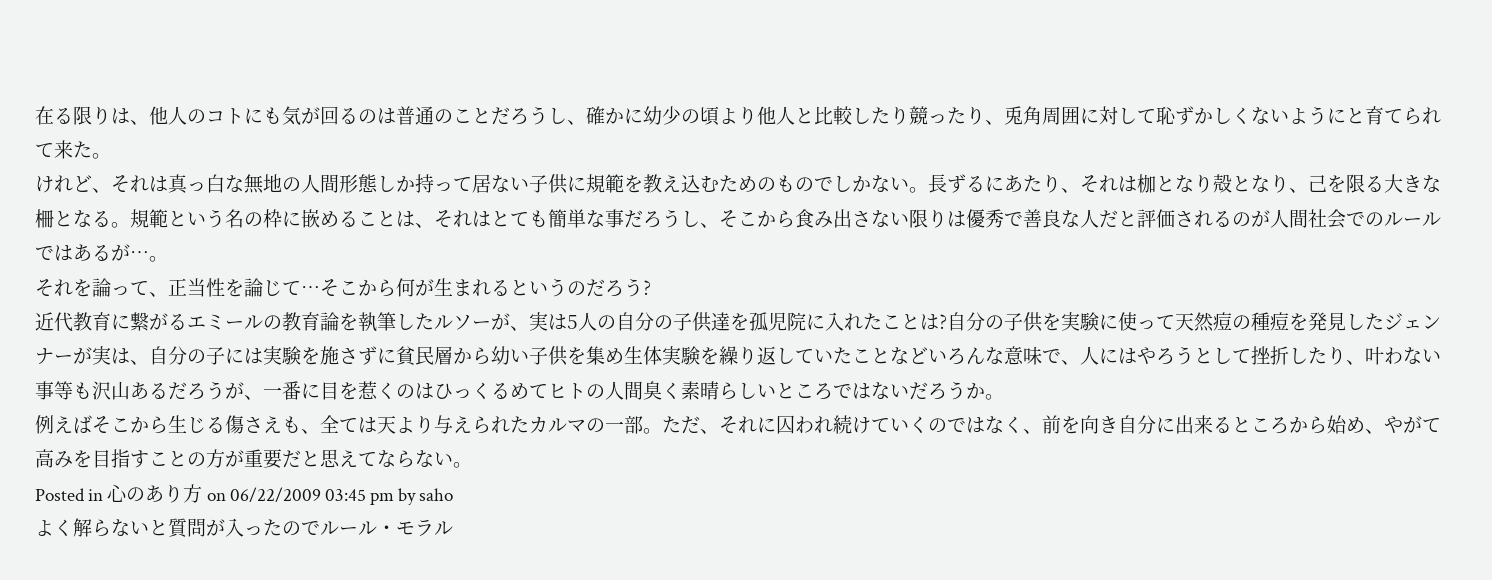在る限りは、他人のコトにも気が回るのは普通のことだろうし、確かに幼少の頃より他人と比較したり競ったり、兎角周囲に対して恥ずかしくないようにと育てられて来た。
けれど、それは真っ白な無地の人間形態しか持って居ない子供に規範を教え込むためのものでしかない。長ずるにあたり、それは枷となり殻となり、己を限る大きな柵となる。規範という名の枠に嵌めることは、それはとても簡単な事だろうし、そこから食み出さない限りは優秀で善良な人だと評価されるのが人間社会でのルールではあるが…。
それを論って、正当性を論じて…そこから何が生まれるというのだろう?
近代教育に繋がるエミールの教育論を執筆したルソーが、実は5人の自分の子供達を孤児院に入れたことは?自分の子供を実験に使って天然痘の種痘を発見したジェンナーが実は、自分の子には実験を施さずに貧民層から幼い子供を集め生体実験を繰り返していたことなどいろんな意味で、人にはやろうとして挫折したり、叶わない事等も沢山あるだろうが、一番に目を惹くのはひっくるめてヒトの人間臭く素晴らしいところではないだろうか。
例えばそこから生じる傷さえも、全ては天より与えられたカルマの一部。ただ、それに囚われ続けていくのではなく、前を向き自分に出来るところから始め、やがて高みを目指すことの方が重要だと思えてならない。
Posted in 心のあり方 on 06/22/2009 03:45 pm by saho
よく解らないと質問が入ったのでルール・モラル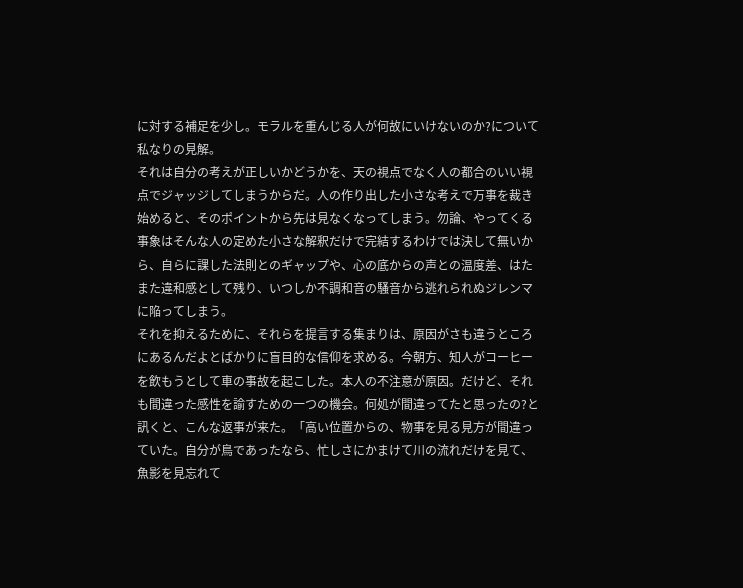に対する補足を少し。モラルを重んじる人が何故にいけないのか?について私なりの見解。
それは自分の考えが正しいかどうかを、天の視点でなく人の都合のいい視点でジャッジしてしまうからだ。人の作り出した小さな考えで万事を裁き始めると、そのポイントから先は見なくなってしまう。勿論、やってくる事象はそんな人の定めた小さな解釈だけで完結するわけでは決して無いから、自らに課した法則とのギャップや、心の底からの声との温度差、はたまた違和感として残り、いつしか不調和音の騒音から逃れられぬジレンマに陥ってしまう。
それを抑えるために、それらを提言する集まりは、原因がさも違うところにあるんだよとばかりに盲目的な信仰を求める。今朝方、知人がコーヒーを飲もうとして車の事故を起こした。本人の不注意が原因。だけど、それも間違った感性を諭すための一つの機会。何処が間違ってたと思ったの?と訊くと、こんな返事が来た。「高い位置からの、物事を見る見方が間違っていた。自分が鳥であったなら、忙しさにかまけて川の流れだけを見て、魚影を見忘れて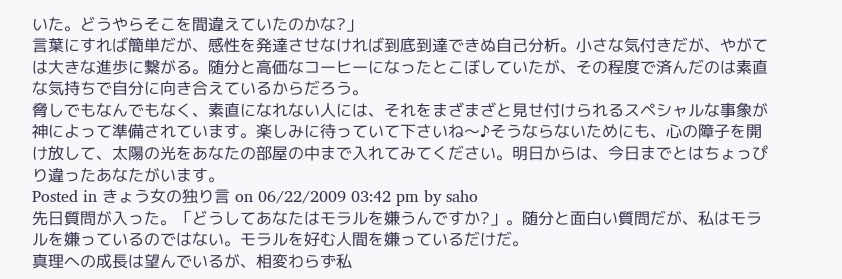いた。どうやらそこを間違えていたのかな?」
言葉にすれば簡単だが、感性を発達させなければ到底到達できぬ自己分析。小さな気付きだが、やがては大きな進歩に繋がる。随分と高価なコーヒーになったとこぼしていたが、その程度で済んだのは素直な気持ちで自分に向き合えているからだろう。
脅しでもなんでもなく、素直になれない人には、それをまざまざと見せ付けられるスペシャルな事象が神によって準備されています。楽しみに待っていて下さいね〜♪そうならないためにも、心の障子を開け放して、太陽の光をあなたの部屋の中まで入れてみてください。明日からは、今日までとはちょっぴり違ったあなたがいます。
Posted in きょう女の独り言 on 06/22/2009 03:42 pm by saho
先日質問が入った。「どうしてあなたはモラルを嫌うんですか?」。随分と面白い質問だが、私はモラルを嫌っているのではない。モラルを好む人間を嫌っているだけだ。
真理への成長は望んでいるが、相変わらず私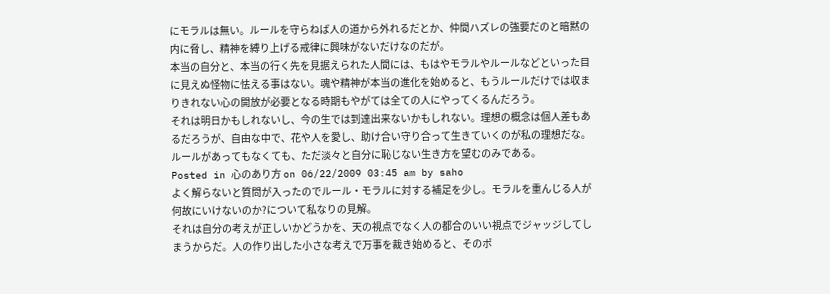にモラルは無い。ルールを守らねば人の道から外れるだとか、仲間ハズレの強要だのと暗黙の内に脅し、精神を縛り上げる戒律に興味がないだけなのだが。
本当の自分と、本当の行く先を見据えられた人間には、もはやモラルやルールなどといった目に見えぬ怪物に怯える事はない。魂や精神が本当の進化を始めると、もうルールだけでは収まりきれない心の開放が必要となる時期もやがては全ての人にやってくるんだろう。
それは明日かもしれないし、今の生では到達出来ないかもしれない。理想の概念は個人差もあるだろうが、自由な中で、花や人を愛し、助け合い守り合って生きていくのが私の理想だな。
ルールがあってもなくても、ただ淡々と自分に恥じない生き方を望むのみである。
Posted in 心のあり方 on 06/22/2009 03:45 am by saho
よく解らないと質問が入ったのでルール・モラルに対する補足を少し。モラルを重んじる人が何故にいけないのか?について私なりの見解。
それは自分の考えが正しいかどうかを、天の視点でなく人の都合のいい視点でジャッジしてしまうからだ。人の作り出した小さな考えで万事を裁き始めると、そのポ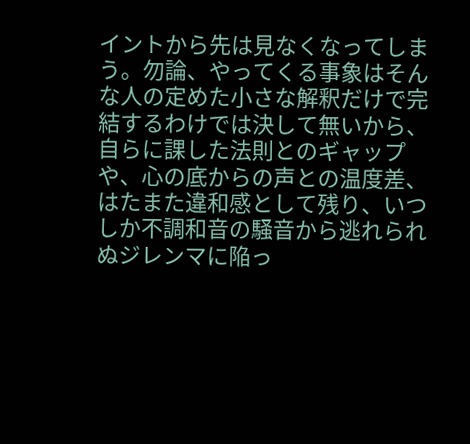イントから先は見なくなってしまう。勿論、やってくる事象はそんな人の定めた小さな解釈だけで完結するわけでは決して無いから、自らに課した法則とのギャップや、心の底からの声との温度差、はたまた違和感として残り、いつしか不調和音の騒音から逃れられぬジレンマに陥っ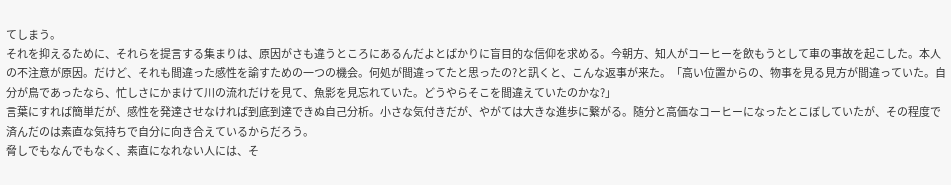てしまう。
それを抑えるために、それらを提言する集まりは、原因がさも違うところにあるんだよとばかりに盲目的な信仰を求める。今朝方、知人がコーヒーを飲もうとして車の事故を起こした。本人の不注意が原因。だけど、それも間違った感性を諭すための一つの機会。何処が間違ってたと思ったの?と訊くと、こんな返事が来た。「高い位置からの、物事を見る見方が間違っていた。自分が鳥であったなら、忙しさにかまけて川の流れだけを見て、魚影を見忘れていた。どうやらそこを間違えていたのかな?」
言葉にすれば簡単だが、感性を発達させなければ到底到達できぬ自己分析。小さな気付きだが、やがては大きな進歩に繋がる。随分と高価なコーヒーになったとこぼしていたが、その程度で済んだのは素直な気持ちで自分に向き合えているからだろう。
脅しでもなんでもなく、素直になれない人には、そ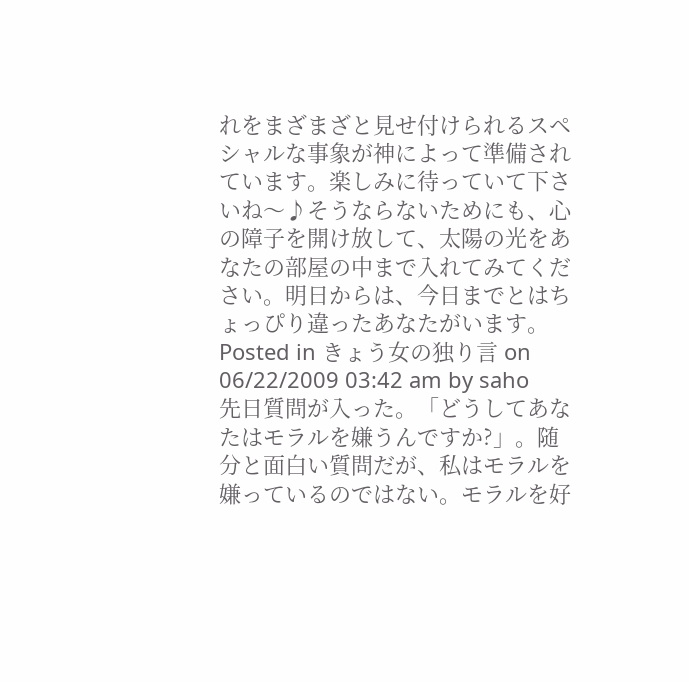れをまざまざと見せ付けられるスペシャルな事象が神によって準備されています。楽しみに待っていて下さいね〜♪そうならないためにも、心の障子を開け放して、太陽の光をあなたの部屋の中まで入れてみてください。明日からは、今日までとはちょっぴり違ったあなたがいます。
Posted in きょう女の独り言 on 06/22/2009 03:42 am by saho
先日質問が入った。「どうしてあなたはモラルを嫌うんですか?」。随分と面白い質問だが、私はモラルを嫌っているのではない。モラルを好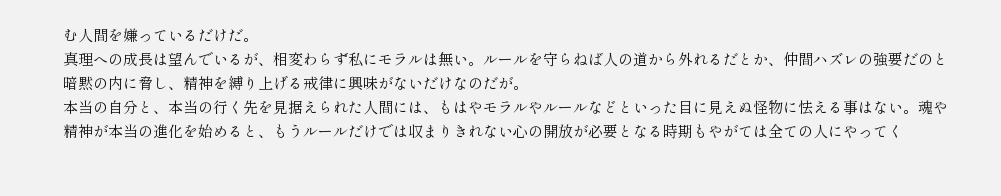む人間を嫌っているだけだ。
真理への成長は望んでいるが、相変わらず私にモラルは無い。ルールを守らねば人の道から外れるだとか、仲間ハズレの強要だのと暗黙の内に脅し、精神を縛り上げる戒律に興味がないだけなのだが。
本当の自分と、本当の行く先を見据えられた人間には、もはやモラルやルールなどといった目に見えぬ怪物に怯える事はない。魂や精神が本当の進化を始めると、もうルールだけでは収まりきれない心の開放が必要となる時期もやがては全ての人にやってく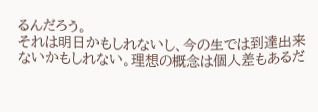るんだろう。
それは明日かもしれないし、今の生では到達出来ないかもしれない。理想の概念は個人差もあるだ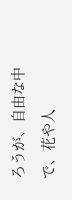ろうが、自由な中で、花や人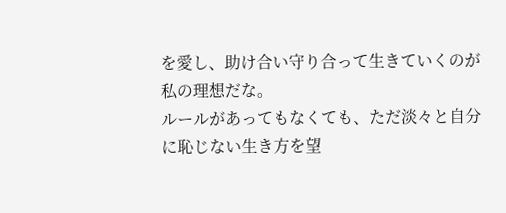を愛し、助け合い守り合って生きていくのが私の理想だな。
ルールがあってもなくても、ただ淡々と自分に恥じない生き方を望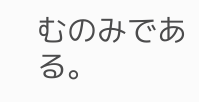むのみである。